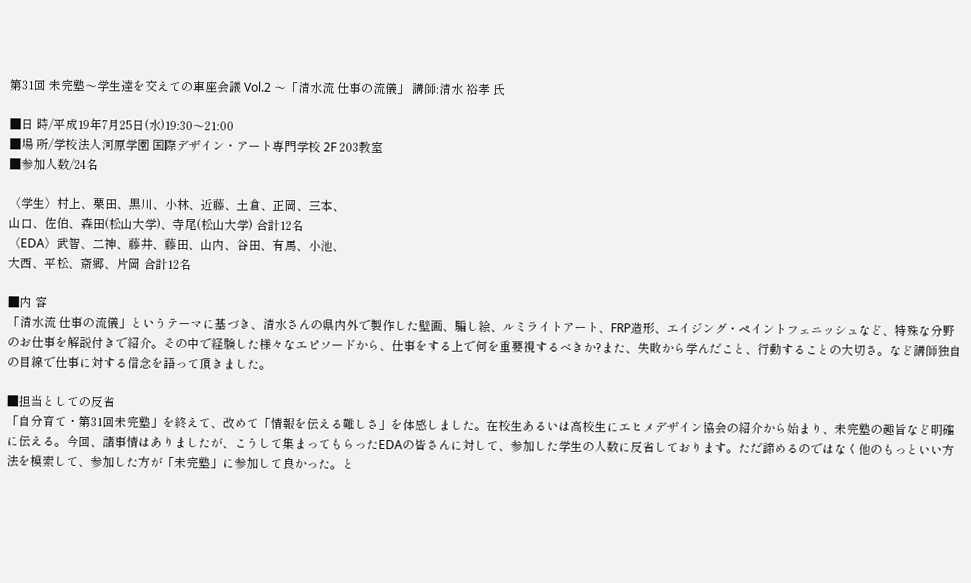第31回 未完塾〜学生達を交えての車座会議 Vol.2 〜「清水流 仕事の流儀」 講師:清水 裕孝 氏

■日 時/平成19年7月25日(水)19:30〜21:00
■場 所/学校法人河原学園 国際デザイン・アート専門学校 2F 203教室
■参加人数/24名

〈学生〉村上、栗田、黒川、小林、近藤、土倉、正岡、三本、
山口、佐伯、森田(松山大学)、寺尾(松山大学) 合計12名
〈EDA〉武智、二神、藤井、藤田、山内、谷田、有馬、小池、
大西、平松、斎郷、片岡 合計12名

■内 容
「清水流 仕事の流儀」というテーマに基づき、清水さんの県内外で製作した壁画、騙し絵、ルミライトアート、FRP造形、エイジング・ペイントフェニッシュなど、特殊な分野のお仕事を解説付きで紹介。その中で経験した様々なエピソードから、仕事をする上で何を重要視するべきか?また、失敗から学んだこと、行動することの大切さ。など講師独自の目線で仕事に対する信念を語って頂きました。

■担当としての反省
「自分育て・第31回未完塾」を終えて、改めて「情報を伝える難しさ」を体感しました。在校生あるいは高校生にエヒメデザイン協会の紹介から始まり、未完塾の趣旨など明確に伝える。今回、諸事情はありましたが、こうして集まってもらったEDAの皆さんに対して、参加した学生の人数に反省しております。ただ諦めるのではなく他のもっといい方法を模索して、参加した方が「未完塾」に参加して良かった。と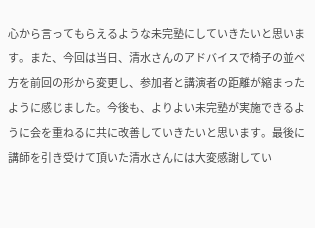心から言ってもらえるような未完塾にしていきたいと思います。また、今回は当日、清水さんのアドバイスで椅子の並べ方を前回の形から変更し、参加者と講演者の距離が縮まったように感じました。今後も、よりよい未完塾が実施できるように会を重ねるに共に改善していきたいと思います。最後に講師を引き受けて頂いた清水さんには大変感謝してい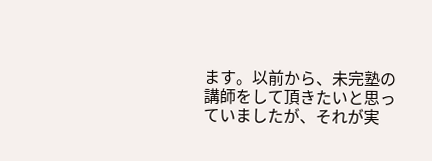ます。以前から、未完塾の講師をして頂きたいと思っていましたが、それが実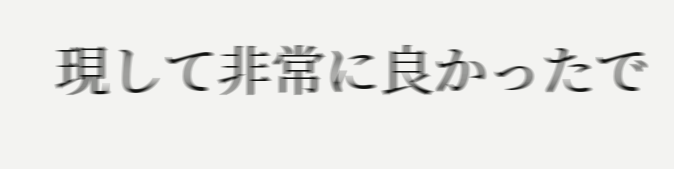現して非常に良かったで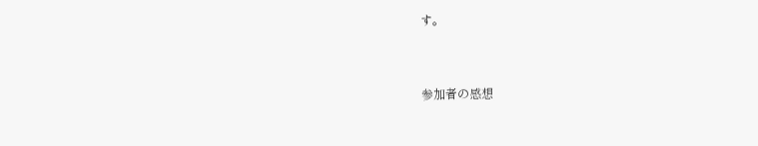す。



参加者の感想